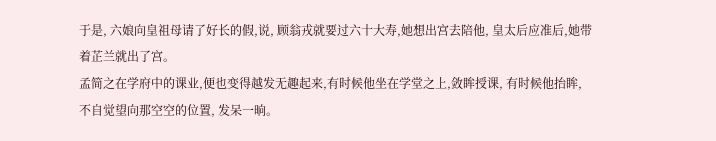于是, 六娘向皇祖母请了好长的假,说, 顾翁戎就要过六十大寿,她想出宫去陪他, 皇太后应准后,她带着芷兰就出了宫。
孟简之在学府中的课业,便也变得越发无趣起来,有时候他坐在学堂之上,敛眸授课, 有时候他抬眸,不自觉望向那空空的位置, 发呆一晌。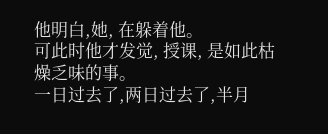他明白,她, 在躲着他。
可此时他才发觉, 授课, 是如此枯燥乏味的事。
一日过去了,两日过去了,半月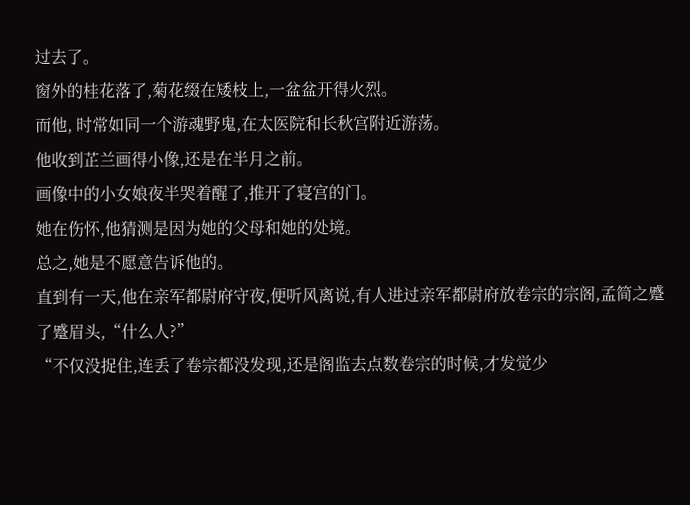过去了。
窗外的桂花落了,菊花缀在矮枝上,一盆盆开得火烈。
而他, 时常如同一个游魂野鬼,在太医院和长秋宫附近游荡。
他收到芷兰画得小像,还是在半月之前。
画像中的小女娘夜半哭着醒了,推开了寝宫的门。
她在伤怀,他猜测是因为她的父母和她的处境。
总之,她是不愿意告诉他的。
直到有一天,他在亲军都尉府守夜,便听风离说,有人进过亲军都尉府放卷宗的宗阁,孟简之蹙了蹙眉头,“什么人?”
“不仅没捉住,连丢了卷宗都没发现,还是阁监去点数卷宗的时候,才发觉少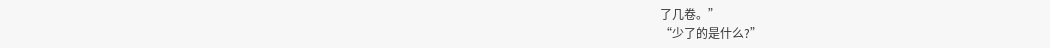了几卷。”
“少了的是什么?”